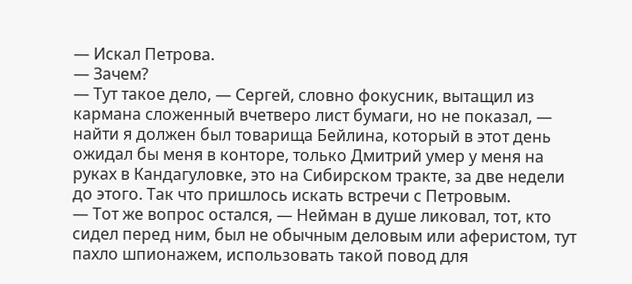— Искал Петрова.
— Зачем?
— Тут такое дело, — Сергей, словно фокусник, вытащил из кармана сложенный вчетверо лист бумаги, но не показал, — найти я должен был товарища Бейлина, который в этот день ожидал бы меня в конторе, только Дмитрий умер у меня на руках в Кандагуловке, это на Сибирском тракте, за две недели до этого. Так что пришлось искать встречи с Петровым.
— Тот же вопрос остался, — Нейман в душе ликовал, тот, кто сидел перед ним, был не обычным деловым или аферистом, тут пахло шпионажем, использовать такой повод для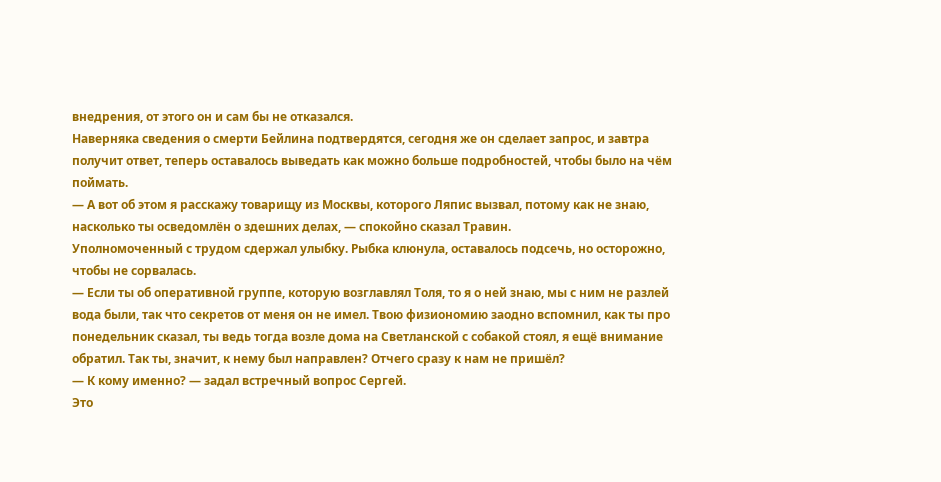внедрения, от этого он и сам бы не отказался.
Наверняка сведения о смерти Бейлина подтвердятся, сегодня же он сделает запрос, и завтра получит ответ, теперь оставалось выведать как можно больше подробностей, чтобы было на чём поймать.
— А вот об этом я расскажу товарищу из Москвы, которого Ляпис вызвал, потому как не знаю, насколько ты осведомлён о здешних делах, — спокойно сказал Травин.
Уполномоченный с трудом сдержал улыбку. Рыбка клюнула, оставалось подсечь, но осторожно, чтобы не сорвалась.
— Если ты об оперативной группе, которую возглавлял Толя, то я о ней знаю, мы с ним не разлей вода были, так что секретов от меня он не имел. Твою физиономию заодно вспомнил, как ты про понедельник сказал, ты ведь тогда возле дома на Светланской с собакой стоял, я ещё внимание обратил. Так ты, значит, к нему был направлен? Отчего сразу к нам не пришёл?
— К кому именно? — задал встречный вопрос Сергей.
Это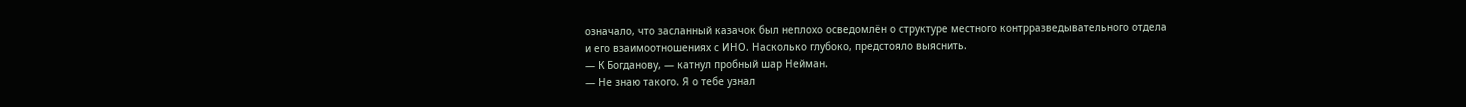означало, что засланный казачок был неплохо осведомлён о структуре местного контрразведывательного отдела и его взаимоотношениях с ИНО. Насколько глубоко, предстояло выяснить.
— К Богданову, — катнул пробный шар Нейман.
— Не знаю такого. Я о тебе узнал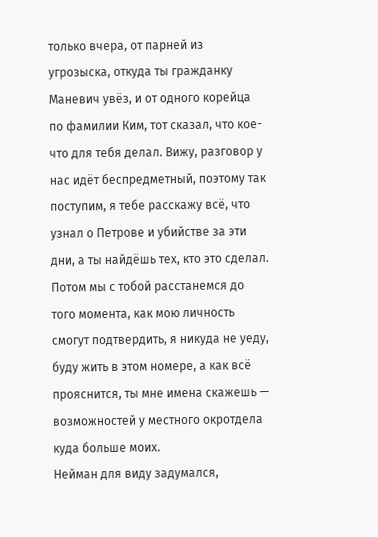только вчера, от парней из угрозыска, откуда ты гражданку Маневич увёз, и от одного корейца по фамилии Ким, тот сказал, что кое-что для тебя делал. Вижу, разговор у нас идёт беспредметный, поэтому так поступим, я тебе расскажу всё, что узнал о Петрове и убийстве за эти дни, а ты найдёшь тех, кто это сделал. Потом мы с тобой расстанемся до того момента, как мою личность смогут подтвердить, я никуда не уеду, буду жить в этом номере, а как всё прояснится, ты мне имена скажешь — возможностей у местного окротдела куда больше моих.
Нейман для виду задумался,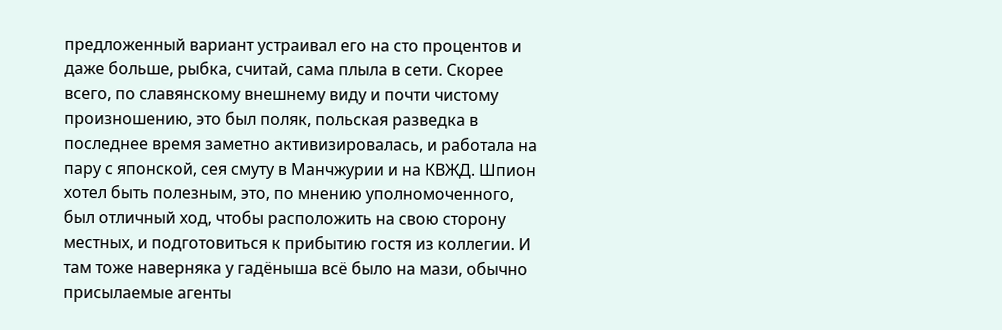предложенный вариант устраивал его на сто процентов и даже больше, рыбка, считай, сама плыла в сети. Скорее всего, по славянскому внешнему виду и почти чистому произношению, это был поляк, польская разведка в последнее время заметно активизировалась, и работала на пару с японской, сея смуту в Манчжурии и на КВЖД. Шпион хотел быть полезным, это, по мнению уполномоченного, был отличный ход, чтобы расположить на свою сторону местных, и подготовиться к прибытию гостя из коллегии. И там тоже наверняка у гадёныша всё было на мази, обычно присылаемые агенты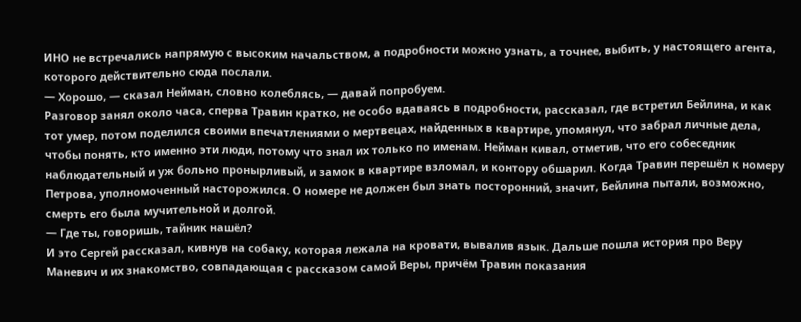ИНО не встречались напрямую с высоким начальством, а подробности можно узнать, а точнее, выбить, у настоящего агента, которого действительно сюда послали.
— Хорошо, — сказал Нейман, словно колеблясь, — давай попробуем.
Разговор занял около часа, сперва Травин кратко, не особо вдаваясь в подробности, рассказал, где встретил Бейлина, и как тот умер, потом поделился своими впечатлениями о мертвецах, найденных в квартире, упомянул, что забрал личные дела, чтобы понять, кто именно эти люди, потому что знал их только по именам. Нейман кивал, отметив, что его собеседник наблюдательный и уж больно пронырливый, и замок в квартире взломал, и контору обшарил. Когда Травин перешёл к номеру Петрова, уполномоченный насторожился. О номере не должен был знать посторонний, значит, Бейлина пытали, возможно, смерть его была мучительной и долгой.
— Где ты, говоришь, тайник нашёл?
И это Сергей рассказал, кивнув на собаку, которая лежала на кровати, вывалив язык. Дальше пошла история про Веру Маневич и их знакомство, совпадающая с рассказом самой Веры, причём Травин показания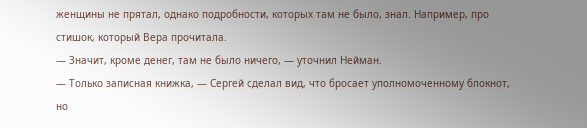женщины не прятал, однако подробности, которых там не было, знал. Например, про стишок, который Вера прочитала.
— Значит, кроме денег, там не было ничего, — уточнил Нейман.
— Только записная книжка, — Сергей сделал вид, что бросает уполномоченному блокнот, но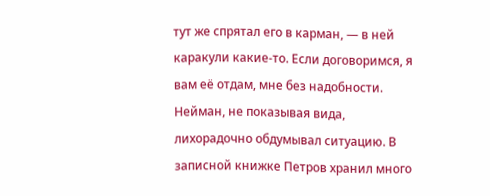тут же спрятал его в карман, — в ней каракули какие-то. Если договоримся, я вам её отдам, мне без надобности.
Нейман, не показывая вида, лихорадочно обдумывал ситуацию. В записной книжке Петров хранил много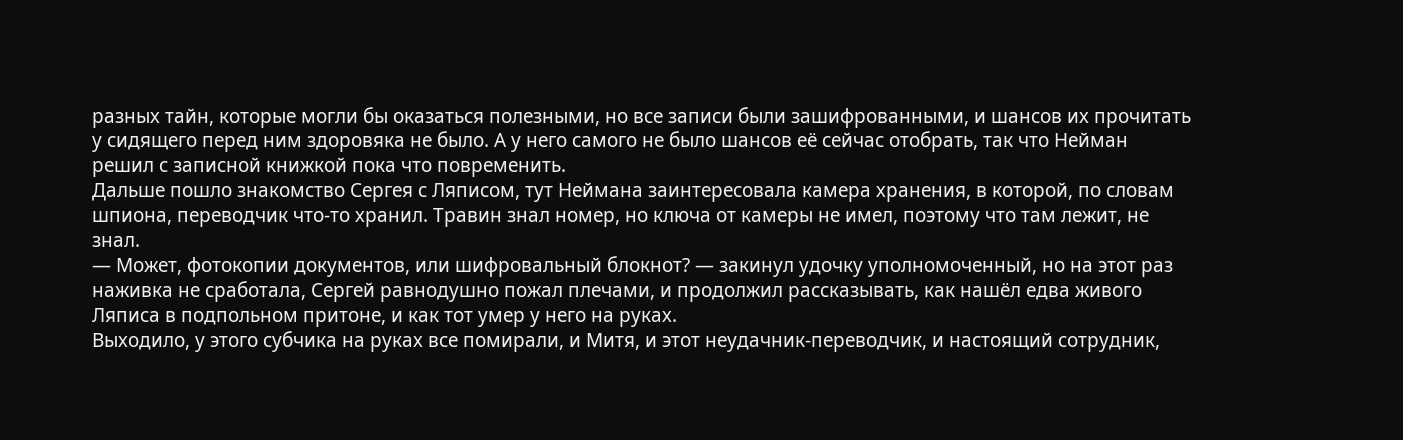разных тайн, которые могли бы оказаться полезными, но все записи были зашифрованными, и шансов их прочитать у сидящего перед ним здоровяка не было. А у него самого не было шансов её сейчас отобрать, так что Нейман решил с записной книжкой пока что повременить.
Дальше пошло знакомство Сергея с Ляписом, тут Неймана заинтересовала камера хранения, в которой, по словам шпиона, переводчик что-то хранил. Травин знал номер, но ключа от камеры не имел, поэтому что там лежит, не знал.
— Может, фотокопии документов, или шифровальный блокнот? — закинул удочку уполномоченный, но на этот раз наживка не сработала, Сергей равнодушно пожал плечами, и продолжил рассказывать, как нашёл едва живого Ляписа в подпольном притоне, и как тот умер у него на руках.
Выходило, у этого субчика на руках все помирали, и Митя, и этот неудачник-переводчик, и настоящий сотрудник,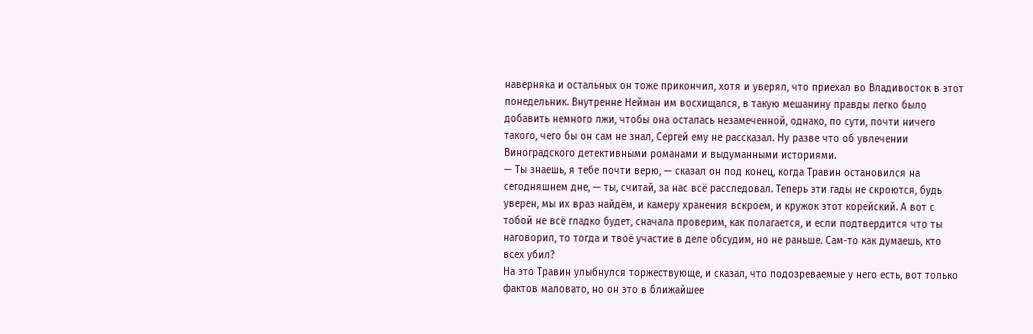наверняка и остальных он тоже прикончил, хотя и уверял, что приехал во Владивосток в этот понедельник. Внутренне Нейман им восхищался, в такую мешанину правды легко было добавить немного лжи, чтобы она осталась незамеченной, однако, по сути, почти ничего такого, чего бы он сам не знал, Сергей ему не рассказал. Ну разве что об увлечении Виноградского детективными романами и выдуманными историями.
— Ты знаешь, я тебе почти верю, — сказал он под конец, когда Травин остановился на сегодняшнем дне, — ты, считай, за нас всё расследовал. Теперь эти гады не скроются, будь уверен, мы их враз найдём, и камеру хранения вскроем, и кружок этот корейский. А вот с тобой не всё гладко будет, сначала проверим, как полагается, и если подтвердится что ты наговорил, то тогда и твоё участие в деле обсудим, но не раньше. Сам-то как думаешь, кто всех убил?
На это Травин улыбнулся торжествующе, и сказал, что подозреваемые у него есть, вот только фактов маловато, но он это в ближайшее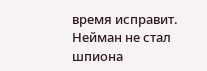время исправит. Нейман не стал шпиона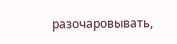разочаровывать,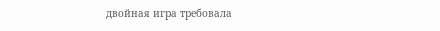двойная игра требовала